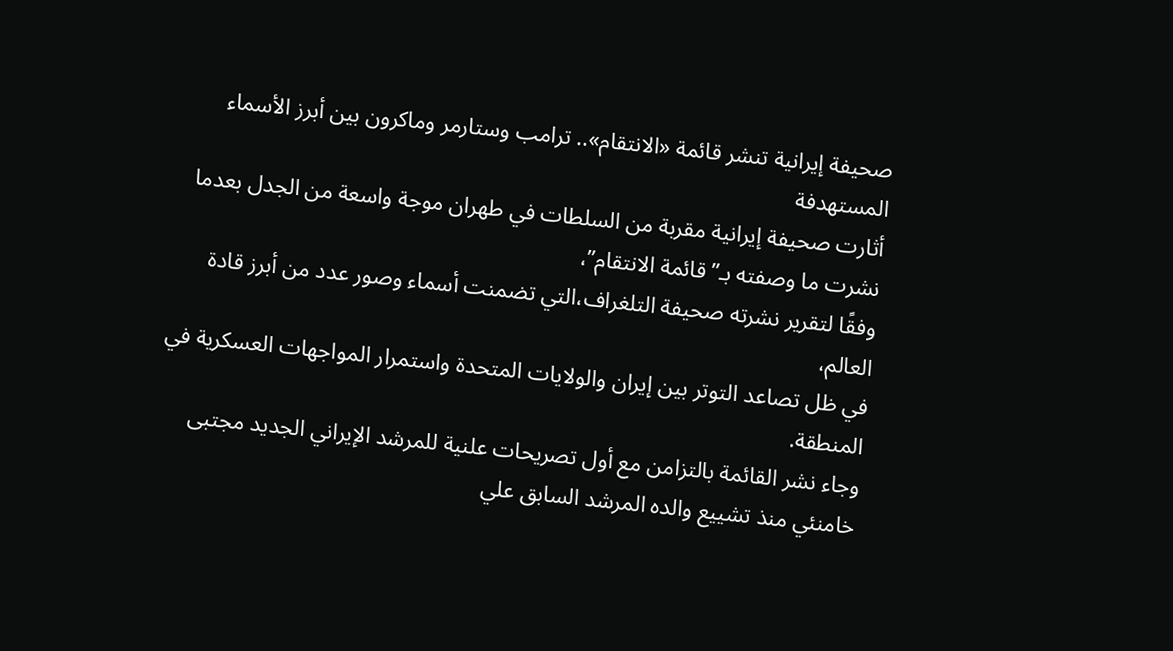صحيفة إيرانية تنشر قائمة «الانتقام».. ترامب وستارمر وماكرون بين أبرز الأسماء المستهدفة
أثارت صحيفة إيرانية مقربة من السلطات في طهران موجة واسعة من الجدل بعدما نشرت ما وصفته بـ”قائمة الانتقام”،
وفقًا لتقرير نشرته صحيفة التلغراف،التي تضمنت أسماء وصور عدد من أبرز قادة العالم،
في ظل تصاعد التوتر بين إيران والولايات المتحدة واستمرار المواجهات العسكرية في المنطقة.
وجاء نشر القائمة بالتزامن مع أول تصريحات علنية للمرشد الإيراني الجديد مجتبى خامنئي منذ تشييع والده المرشد السابق علي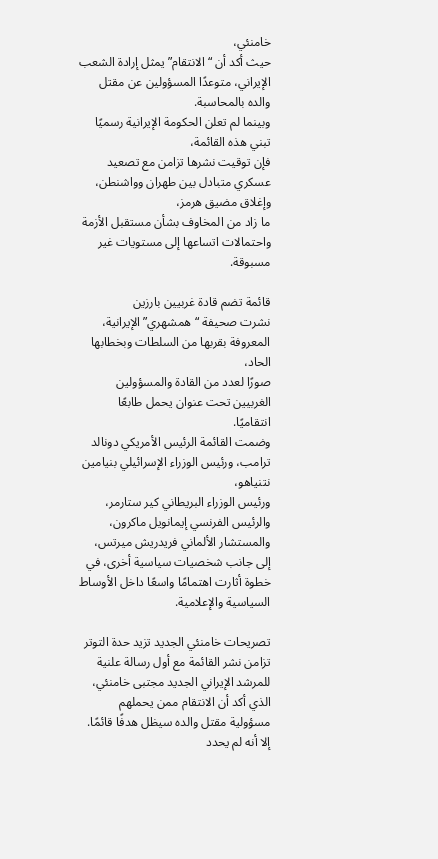خامنئي،
حيث أكد أن “الانتقام” يمثل إرادة الشعب الإيراني، متوعدًا المسؤولين عن مقتل والده بالمحاسبة.
وبينما لم تعلن الحكومة الإيرانية رسميًا تبني هذه القائمة،
فإن توقيت نشرها تزامن مع تصعيد عسكري متبادل بين طهران وواشنطن، وإغلاق مضيق هرمز،
ما زاد من المخاوف بشأن مستقبل الأزمة واحتمالات اتساعها إلى مستويات غير مسبوقة.

قائمة تضم قادة غربيين بارزين
نشرت صحيفة “همشهري” الإيرانية، المعروفة بقربها من السلطات وبخطابها الحاد،
صورًا لعدد من القادة والمسؤولين الغربيين تحت عنوان يحمل طابعًا انتقاميًا.
وضمت القائمة الرئيس الأمريكي دونالد ترامب، ورئيس الوزراء الإسرائيلي بنيامين نتنياهو،
ورئيس الوزراء البريطاني كير ستارمر، والرئيس الفرنسي إيمانويل ماكرون، والمستشار الألماني فريدريش ميرتس،
إلى جانب شخصيات سياسية أخرى، في خطوة أثارت اهتمامًا واسعًا داخل الأوساط السياسية والإعلامية.

تصريحات خامنئي الجديد تزيد حدة التوتر
تزامن نشر القائمة مع أول رسالة علنية للمرشد الإيراني الجديد مجتبى خامنئي،
الذي أكد أن الانتقام ممن يحملهم مسؤولية مقتل والده سيظل هدفًا قائمًا.
إلا أنه لم يحدد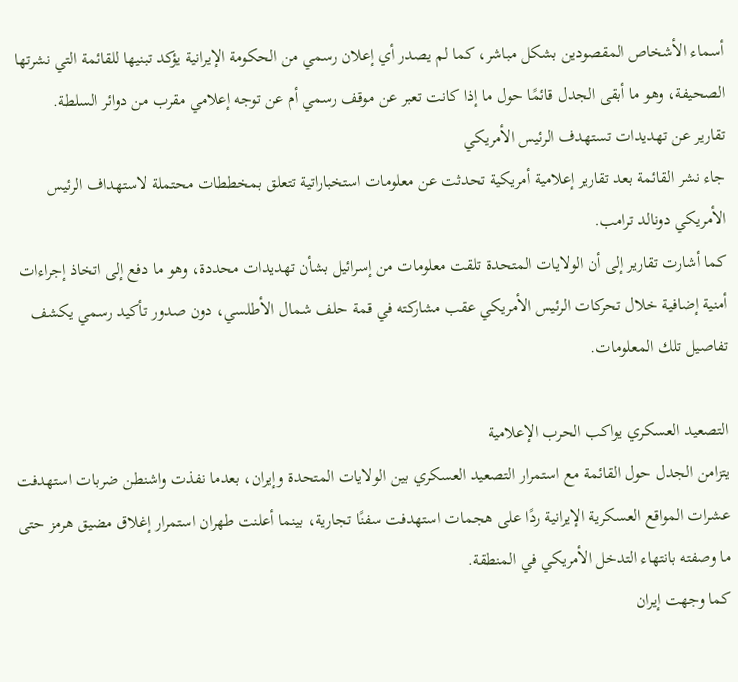أسماء الأشخاص المقصودين بشكل مباشر، كما لم يصدر أي إعلان رسمي من الحكومة الإيرانية يؤكد تبنيها للقائمة التي نشرتها الصحيفة، وهو ما أبقى الجدل قائمًا حول ما إذا كانت تعبر عن موقف رسمي أم عن توجه إعلامي مقرب من دوائر السلطة.
تقارير عن تهديدات تستهدف الرئيس الأمريكي
جاء نشر القائمة بعد تقارير إعلامية أمريكية تحدثت عن معلومات استخباراتية تتعلق بمخططات محتملة لاستهداف الرئيس الأمريكي دونالد ترامب.
كما أشارت تقارير إلى أن الولايات المتحدة تلقت معلومات من إسرائيل بشأن تهديدات محددة، وهو ما دفع إلى اتخاذ إجراءات أمنية إضافية خلال تحركات الرئيس الأمريكي عقب مشاركته في قمة حلف شمال الأطلسي، دون صدور تأكيد رسمي يكشف تفاصيل تلك المعلومات.

التصعيد العسكري يواكب الحرب الإعلامية
يتزامن الجدل حول القائمة مع استمرار التصعيد العسكري بين الولايات المتحدة وإيران، بعدما نفذت واشنطن ضربات استهدفت عشرات المواقع العسكرية الإيرانية ردًا على هجمات استهدفت سفنًا تجارية، بينما أعلنت طهران استمرار إغلاق مضيق هرمز حتى ما وصفته بانتهاء التدخل الأمريكي في المنطقة.
كما وجهت إيران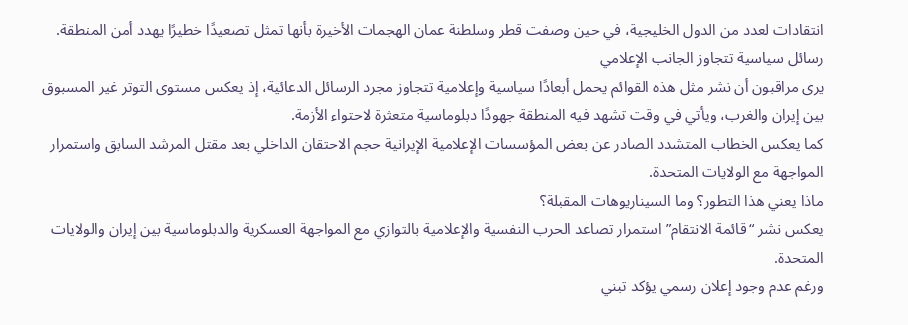انتقادات لعدد من الدول الخليجية، في حين وصفت قطر وسلطنة عمان الهجمات الأخيرة بأنها تمثل تصعيدًا خطيرًا يهدد أمن المنطقة.
رسائل سياسية تتجاوز الجانب الإعلامي
يرى مراقبون أن نشر مثل هذه القوائم يحمل أبعادًا سياسية وإعلامية تتجاوز مجرد الرسائل الدعائية، إذ يعكس مستوى التوتر غير المسبوق بين إيران والغرب، ويأتي في وقت تشهد فيه المنطقة جهودًا دبلوماسية متعثرة لاحتواء الأزمة.
كما يعكس الخطاب المتشدد الصادر عن بعض المؤسسات الإعلامية الإيرانية حجم الاحتقان الداخلي بعد مقتل المرشد السابق واستمرار المواجهة مع الولايات المتحدة.
ماذا يعني هذا التطور؟ وما السيناريوهات المقبلة؟
يعكس نشر “قائمة الانتقام” استمرار تصاعد الحرب النفسية والإعلامية بالتوازي مع المواجهة العسكرية والدبلوماسية بين إيران والولايات المتحدة.
ورغم عدم وجود إعلان رسمي يؤكد تبني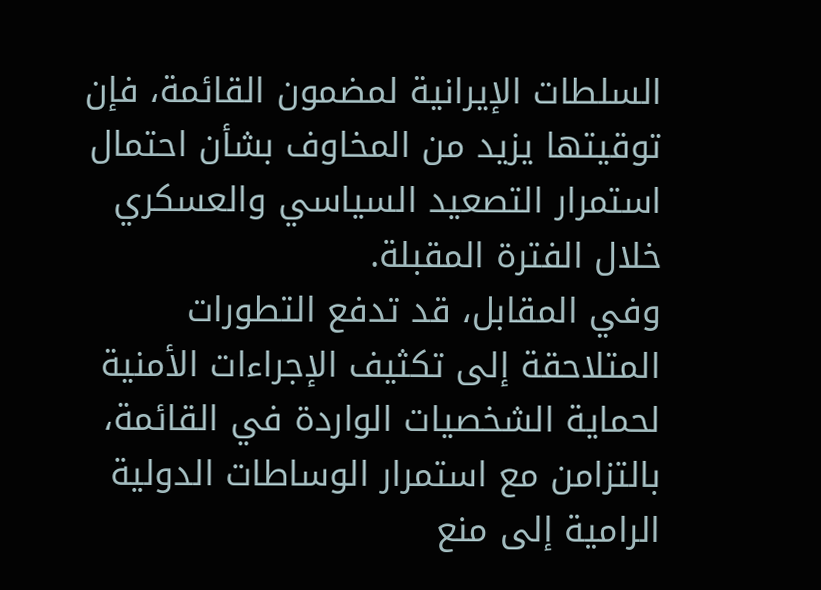السلطات الإيرانية لمضمون القائمة، فإن توقيتها يزيد من المخاوف بشأن احتمال استمرار التصعيد السياسي والعسكري خلال الفترة المقبلة.
وفي المقابل، قد تدفع التطورات المتلاحقة إلى تكثيف الإجراءات الأمنية لحماية الشخصيات الواردة في القائمة، بالتزامن مع استمرار الوساطات الدولية الرامية إلى منع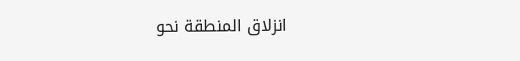انزلاق المنطقة نحو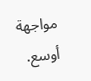مواجهة أوسع.